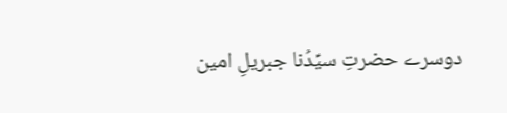دوسرے حضرتِ سیِّدُنا جبریلِ امین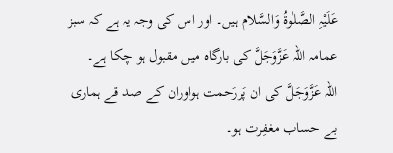عَلَیْہِ الصَّلٰوۃُ وَالسَّلام ہیں۔ اور اس کی وجہ یہ ہے کہ سبز عمامہ اللہ عَزَّوَجَلَّ کی بارگاہ میں مقبول ہو چکا ہے۔
اللہ عَزَّوَجَلَّ کی ان پَررَحمت ہواوران کے صد قے ہماری بے حساب مغفِرت ہو۔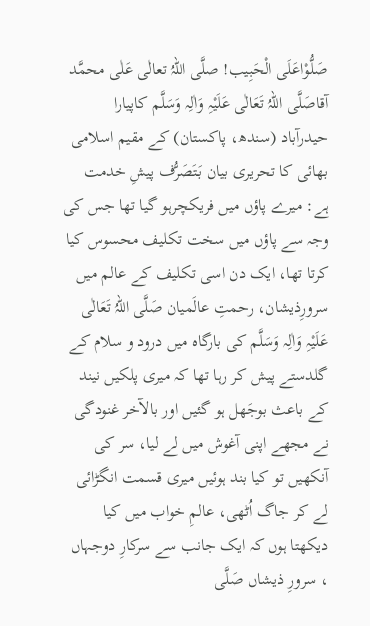صَلُّوْاعَلَی الْحَبِیب! صلَّی اللہُ تعالٰی عَلٰی محمَّد
آقاصَلَّی اللہُ تَعَالٰی عَلَیْہِ وَاٰلِہ وَسَلَّم کاپیارا
حیدرآباد (سندھ، پاکستان) کے مقیم اسلامی بھائی کا تحریری بیان بَتَصَرُّف پیشِ خدمت ہے: میرے پاؤں میں فریکچرہو گیا تھا جس کی وجہ سے پاؤں میں سخت تکلیف محسوس کیا کرتا تھا، ایک دن اسی تکلیف کے عالم میں سرورِذیشان، رحمتِ عالَمیان صَلَّی اللہُ تَعَالٰی عَلَیْہِ وَاٰلِہ وَسَلَّم کی بارگاہ میں درود و سلام کے گلدستے پیش کر رہا تھا کہ میری پلکیں نیند کے باعث بوجَھل ہو گئیں اور بالآخر غنودگی نے مجھے اپنی آغوش میں لے لیا، سر کی آنکھیں تو کیا بند ہوئیں میری قسمت انگڑائی لے کر جاگ اُٹھی، عالمِ خواب میں کیا دیکھتا ہوں کہ ایک جانب سے سرکارِ دوجہاں ، سرورِ ذیشاں صَلَّی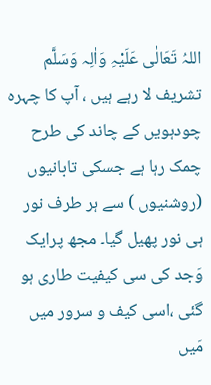اللہُ تَعَالٰی عَلَیْہِ وَاٰلِہ وَسَلَّم تشریف لا رہے ہیں ، آپ کا چہرہ چودہویں کے چاند کی طرح چمک رہا ہے جسکی تابانیوں (روشنیوں ) سے ہر طرف نور ہی نور پھیل گیا۔ مجھ پرایک وَجد کی سی کیفیت طاری ہو گئی ،اسی کیف و سرور میں مَیں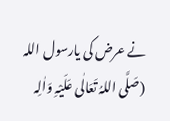نے عرض کی یارسول اللہ (صَلَّی اللہُ تَعَالٰی عَلَیْہِ وَاٰلِہ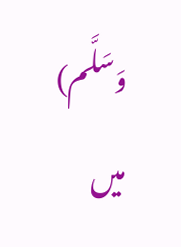وَسَلَّم) میں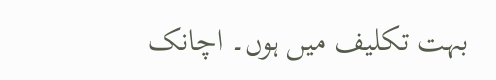بہت تکلیف میں ہوں۔ اچانک